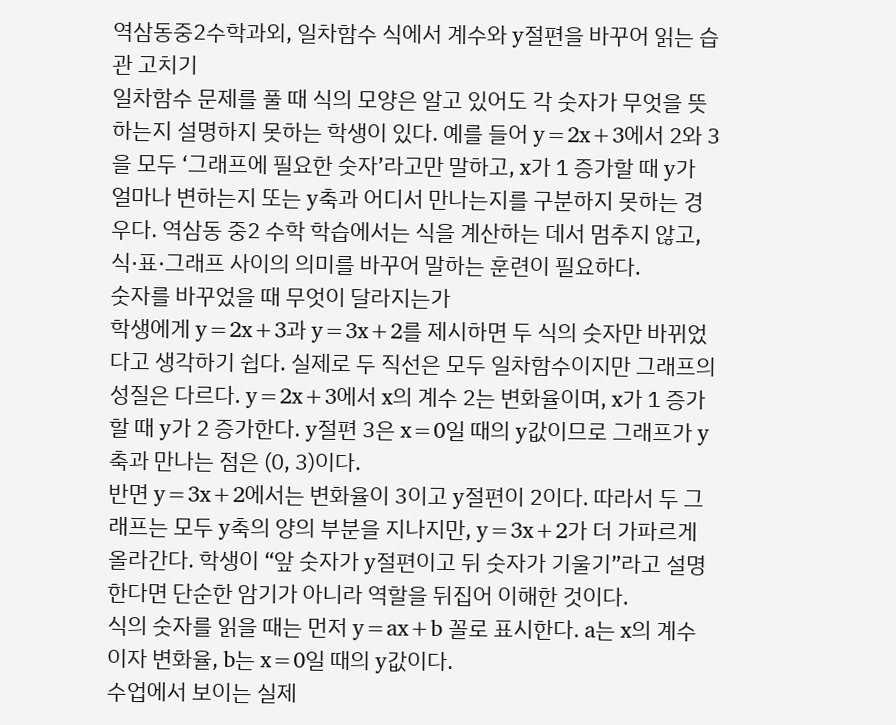역삼동중2수학과외, 일차함수 식에서 계수와 y절편을 바꾸어 읽는 습관 고치기
일차함수 문제를 풀 때 식의 모양은 알고 있어도 각 숫자가 무엇을 뜻하는지 설명하지 못하는 학생이 있다. 예를 들어 y=2x+3에서 2와 3을 모두 ‘그래프에 필요한 숫자’라고만 말하고, x가 1 증가할 때 y가 얼마나 변하는지 또는 y축과 어디서 만나는지를 구분하지 못하는 경우다. 역삼동 중2 수학 학습에서는 식을 계산하는 데서 멈추지 않고, 식·표·그래프 사이의 의미를 바꾸어 말하는 훈련이 필요하다.
숫자를 바꾸었을 때 무엇이 달라지는가
학생에게 y=2x+3과 y=3x+2를 제시하면 두 식의 숫자만 바뀌었다고 생각하기 쉽다. 실제로 두 직선은 모두 일차함수이지만 그래프의 성질은 다르다. y=2x+3에서 x의 계수 2는 변화율이며, x가 1 증가할 때 y가 2 증가한다. y절편 3은 x=0일 때의 y값이므로 그래프가 y축과 만나는 점은 (0, 3)이다.
반면 y=3x+2에서는 변화율이 3이고 y절편이 2이다. 따라서 두 그래프는 모두 y축의 양의 부분을 지나지만, y=3x+2가 더 가파르게 올라간다. 학생이 “앞 숫자가 y절편이고 뒤 숫자가 기울기”라고 설명한다면 단순한 암기가 아니라 역할을 뒤집어 이해한 것이다.
식의 숫자를 읽을 때는 먼저 y=ax+b 꼴로 표시한다. a는 x의 계수이자 변화율, b는 x=0일 때의 y값이다.
수업에서 보이는 실제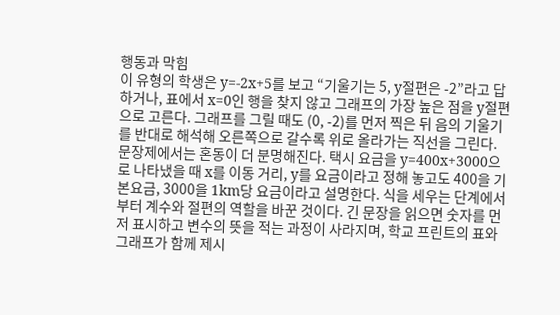행동과 막힘
이 유형의 학생은 y=-2x+5를 보고 “기울기는 5, y절편은 -2”라고 답하거나, 표에서 x=0인 행을 찾지 않고 그래프의 가장 높은 점을 y절편으로 고른다. 그래프를 그릴 때도 (0, -2)를 먼저 찍은 뒤 음의 기울기를 반대로 해석해 오른쪽으로 갈수록 위로 올라가는 직선을 그린다.
문장제에서는 혼동이 더 분명해진다. 택시 요금을 y=400x+3000으로 나타냈을 때 x를 이동 거리, y를 요금이라고 정해 놓고도 400을 기본요금, 3000을 1km당 요금이라고 설명한다. 식을 세우는 단계에서부터 계수와 절편의 역할을 바꾼 것이다. 긴 문장을 읽으면 숫자를 먼저 표시하고 변수의 뜻을 적는 과정이 사라지며, 학교 프린트의 표와 그래프가 함께 제시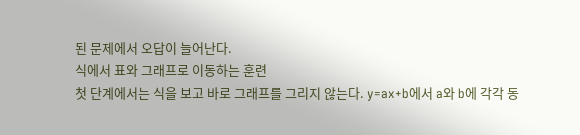된 문제에서 오답이 늘어난다.
식에서 표와 그래프로 이동하는 훈련
첫 단계에서는 식을 보고 바로 그래프를 그리지 않는다. y=ax+b에서 a와 b에 각각 동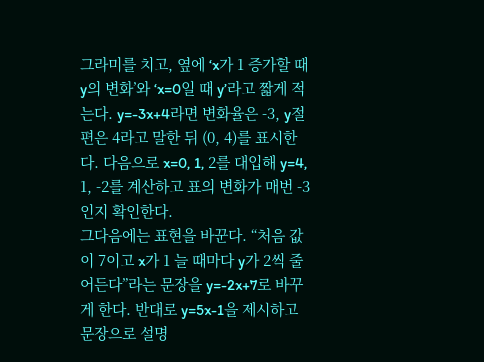그라미를 치고, 옆에 ‘x가 1 증가할 때 y의 변화’와 ‘x=0일 때 y’라고 짧게 적는다. y=-3x+4라면 변화율은 -3, y절편은 4라고 말한 뒤 (0, 4)를 표시한다. 다음으로 x=0, 1, 2를 대입해 y=4, 1, -2를 계산하고 표의 변화가 매번 -3인지 확인한다.
그다음에는 표현을 바꾼다. “처음 값이 7이고 x가 1 늘 때마다 y가 2씩 줄어든다”라는 문장을 y=-2x+7로 바꾸게 한다. 반대로 y=5x-1을 제시하고 문장으로 설명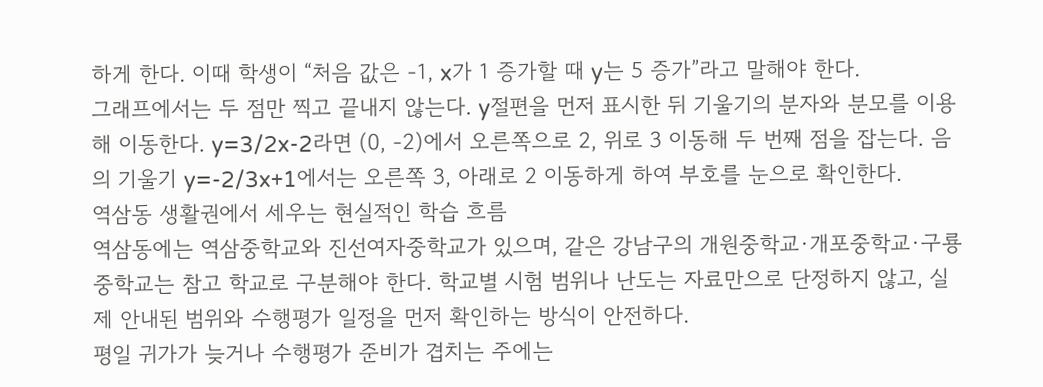하게 한다. 이때 학생이 “처음 값은 -1, x가 1 증가할 때 y는 5 증가”라고 말해야 한다.
그래프에서는 두 점만 찍고 끝내지 않는다. y절편을 먼저 표시한 뒤 기울기의 분자와 분모를 이용해 이동한다. y=3/2x-2라면 (0, -2)에서 오른쪽으로 2, 위로 3 이동해 두 번째 점을 잡는다. 음의 기울기 y=-2/3x+1에서는 오른쪽 3, 아래로 2 이동하게 하여 부호를 눈으로 확인한다.
역삼동 생활권에서 세우는 현실적인 학습 흐름
역삼동에는 역삼중학교와 진선여자중학교가 있으며, 같은 강남구의 개원중학교·개포중학교·구룡중학교는 참고 학교로 구분해야 한다. 학교별 시험 범위나 난도는 자료만으로 단정하지 않고, 실제 안내된 범위와 수행평가 일정을 먼저 확인하는 방식이 안전하다.
평일 귀가가 늦거나 수행평가 준비가 겹치는 주에는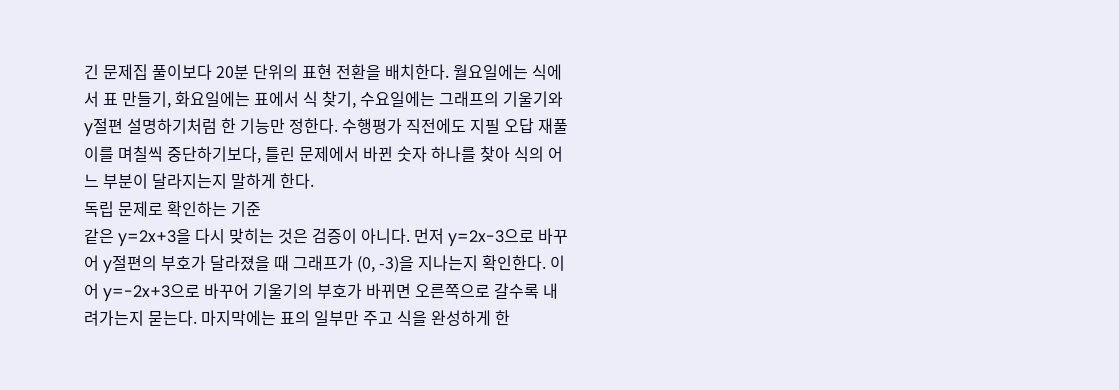긴 문제집 풀이보다 20분 단위의 표현 전환을 배치한다. 월요일에는 식에서 표 만들기, 화요일에는 표에서 식 찾기, 수요일에는 그래프의 기울기와 y절편 설명하기처럼 한 기능만 정한다. 수행평가 직전에도 지필 오답 재풀이를 며칠씩 중단하기보다, 틀린 문제에서 바뀐 숫자 하나를 찾아 식의 어느 부분이 달라지는지 말하게 한다.
독립 문제로 확인하는 기준
같은 y=2x+3을 다시 맞히는 것은 검증이 아니다. 먼저 y=2x-3으로 바꾸어 y절편의 부호가 달라졌을 때 그래프가 (0, -3)을 지나는지 확인한다. 이어 y=-2x+3으로 바꾸어 기울기의 부호가 바뀌면 오른쪽으로 갈수록 내려가는지 묻는다. 마지막에는 표의 일부만 주고 식을 완성하게 한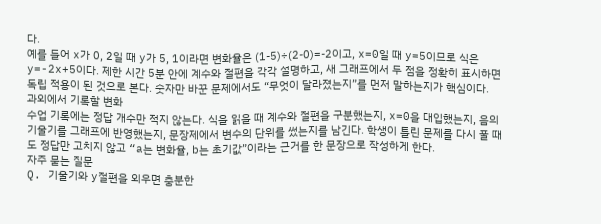다.
예를 들어 x가 0, 2일 때 y가 5, 1이라면 변화율은 (1-5)÷(2-0)=-2이고, x=0일 때 y=5이므로 식은 y=-2x+5이다. 제한 시간 5분 안에 계수와 절편을 각각 설명하고, 새 그래프에서 두 점을 정확히 표시하면 독립 적용이 된 것으로 본다. 숫자만 바꾼 문제에서도 “무엇이 달라졌는지”를 먼저 말하는지가 핵심이다.
과외에서 기록할 변화
수업 기록에는 정답 개수만 적지 않는다. 식을 읽을 때 계수와 절편을 구분했는지, x=0을 대입했는지, 음의 기울기를 그래프에 반영했는지, 문장제에서 변수의 단위를 썼는지를 남긴다. 학생이 틀린 문제를 다시 풀 때도 정답만 고치지 않고 “a는 변화율, b는 초기값”이라는 근거를 한 문장으로 작성하게 한다.
자주 묻는 질문
Q. 기울기와 y절편을 외우면 충분한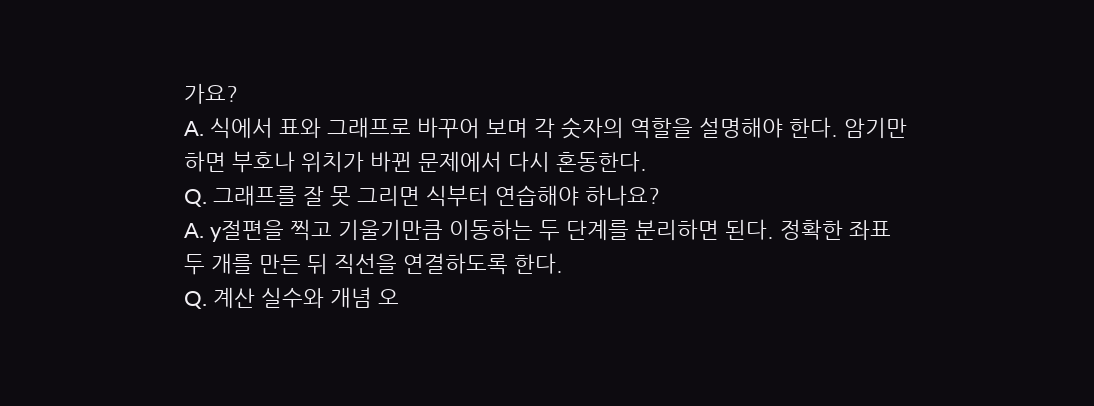가요?
A. 식에서 표와 그래프로 바꾸어 보며 각 숫자의 역할을 설명해야 한다. 암기만 하면 부호나 위치가 바뀐 문제에서 다시 혼동한다.
Q. 그래프를 잘 못 그리면 식부터 연습해야 하나요?
A. y절편을 찍고 기울기만큼 이동하는 두 단계를 분리하면 된다. 정확한 좌표 두 개를 만든 뒤 직선을 연결하도록 한다.
Q. 계산 실수와 개념 오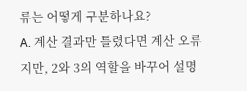류는 어떻게 구분하나요?
A. 계산 결과만 틀렸다면 계산 오류지만, 2와 3의 역할을 바꾸어 설명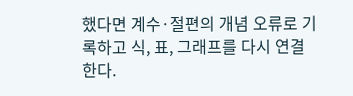했다면 계수·절편의 개념 오류로 기록하고 식, 표, 그래프를 다시 연결한다.